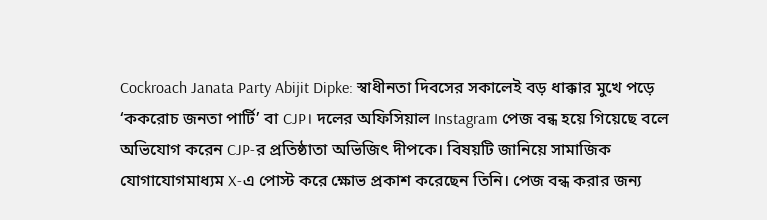Cockroach Janata Party Abijit Dipke: স্বাধীনতা দিবসের সকালেই বড় ধাক্কার মুখে পড়ে ‘ককরোচ জনতা পার্টি’ বা CJP। দলের অফিসিয়াল Instagram পেজ বন্ধ হয়ে গিয়েছে বলে অভিযোগ করেন CJP-র প্রতিষ্ঠাতা অভিজিৎ দীপকে। বিষয়টি জানিয়ে সামাজিক যোগাযোগমাধ্যম X-এ পোস্ট করে ক্ষোভ প্রকাশ করেছেন তিনি। পেজ বন্ধ করার জন্য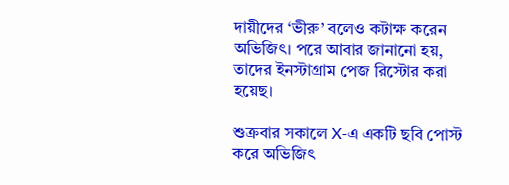দায়ীদের ‘ভীরু’ বলেও কটাক্ষ করেন অভিজিৎ। পরে আবার জানানো হয়, তাদের ইনস্টাগ্রাম পেজ রিস্টোর করা হয়েছ।

শুক্রবার সকালে X-এ একটি ছবি পোস্ট করে অভিজিৎ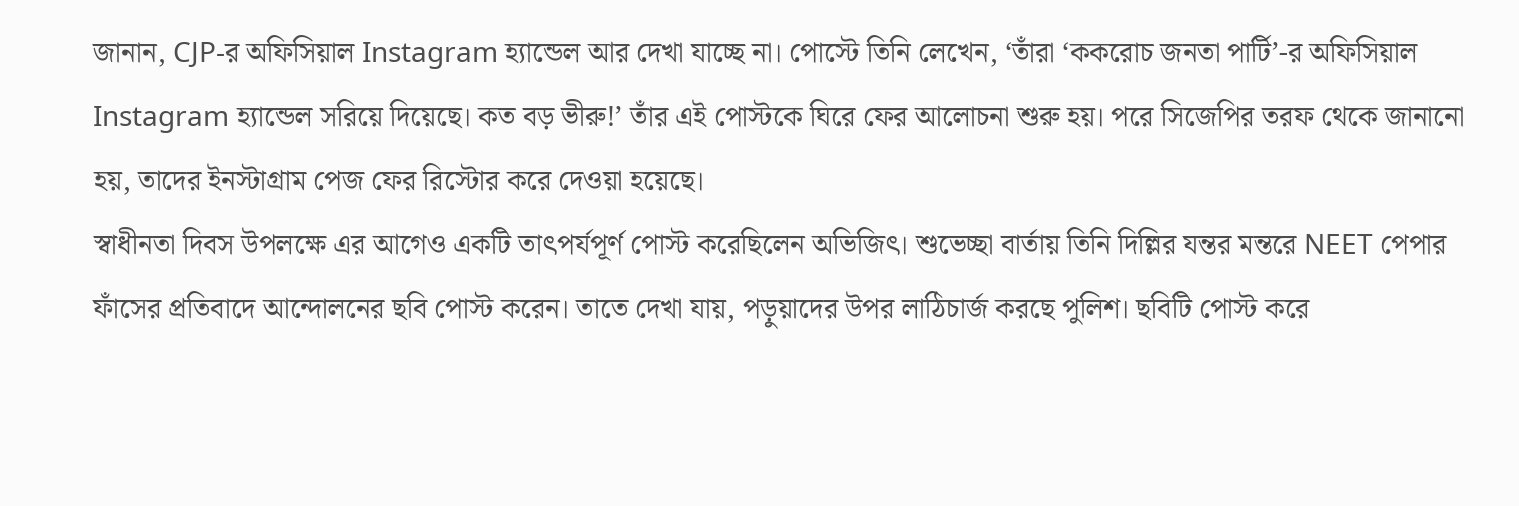জানান, CJP-র অফিসিয়াল Instagram হ্যান্ডেল আর দেখা যাচ্ছে না। পোস্টে তিনি লেখেন, ‘তাঁরা ‘ককরোচ জনতা পার্টি’-র অফিসিয়াল Instagram হ্যান্ডেল সরিয়ে দিয়েছে। কত বড় ভীরু!’ তাঁর এই পোস্টকে ঘিরে ফের আলোচনা শুরু হয়। পরে সিজেপির তরফ থেকে জানানো হয়, তাদের ইনস্টাগ্রাম পেজ ফের রিস্টোর করে দেওয়া হয়েছে।
স্বাধীনতা দিবস উপলক্ষে এর আগেও একটি তাৎপর্যপূর্ণ পোস্ট করেছিলেন অভিজিৎ। শুভেচ্ছা বার্তায় তিনি দিল্লির যন্তর মন্তরে NEET পেপার ফাঁসের প্রতিবাদে আন্দোলনের ছবি পোস্ট করেন। তাতে দেখা যায়, পড়ুয়াদের উপর লাঠিচার্জ করছে পুলিশ। ছবিটি পোস্ট করে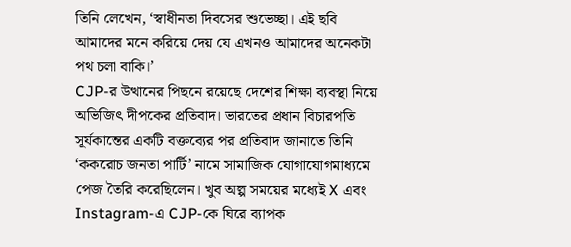তিনি লেখেন, ‘স্বাধীনতা দিবসের শুভেচ্ছা। এই ছবি আমাদের মনে করিয়ে দেয় যে এখনও আমাদের অনেকটা পথ চলা বাকি।’
CJP-র উত্থানের পিছনে রয়েছে দেশের শিক্ষা ব্যবস্থা নিয়ে অভিজিৎ দীপকের প্রতিবাদ। ভারতের প্রধান বিচারপতি সূর্যকান্তের একটি বক্তব্যের পর প্রতিবাদ জানাতে তিনি ‘ককরোচ জনতা পার্টি’ নামে সামাজিক যোগাযোগমাধ্যমে পেজ তৈরি করেছিলেন। খুব অল্প সময়ের মধ্যেই X এবং Instagram-এ CJP-কে ঘিরে ব্যাপক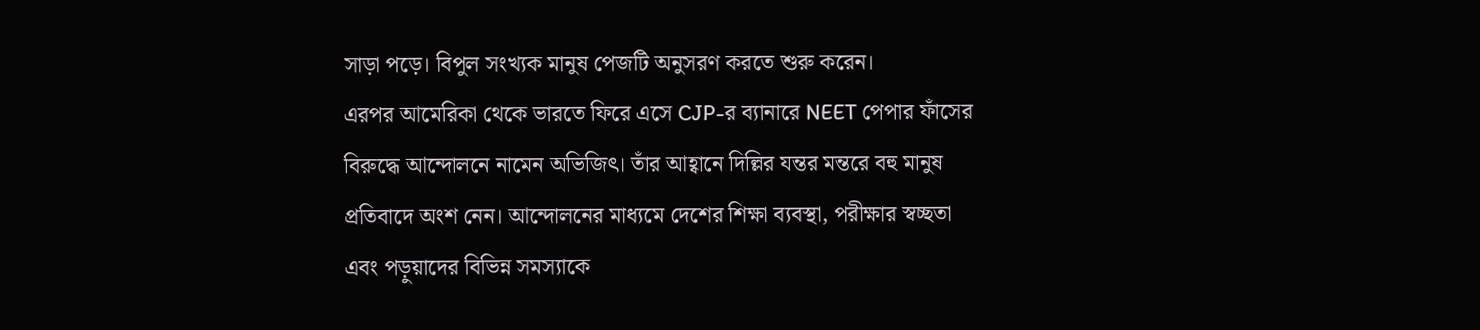সাড়া পড়ে। বিপুল সংখ্যক মানুষ পেজটি অনুসরণ করতে শুরু করেন।
এরপর আমেরিকা থেকে ভারতে ফিরে এসে CJP-র ব্যানারে NEET পেপার ফাঁসের বিরুদ্ধে আন্দোলনে নামেন অভিজিৎ। তাঁর আহ্বানে দিল্লির যন্তর মন্তরে বহু মানুষ প্রতিবাদে অংশ নেন। আন্দোলনের মাধ্যমে দেশের শিক্ষা ব্যবস্থা, পরীক্ষার স্বচ্ছতা এবং পড়ুয়াদের বিভিন্ন সমস্যাকে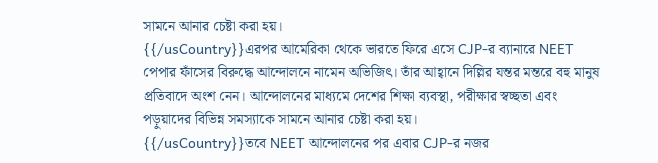সামনে আনার চেষ্টা করা হয়।
{{/usCountry}}এরপর আমেরিকা থেকে ভারতে ফিরে এসে CJP-র ব্যানারে NEET পেপার ফাঁসের বিরুদ্ধে আন্দোলনে নামেন অভিজিৎ। তাঁর আহ্বানে দিল্লির যন্তর মন্তরে বহু মানুষ প্রতিবাদে অংশ নেন। আন্দোলনের মাধ্যমে দেশের শিক্ষা ব্যবস্থা, পরীক্ষার স্বচ্ছতা এবং পড়ুয়াদের বিভিন্ন সমস্যাকে সামনে আনার চেষ্টা করা হয়।
{{/usCountry}}তবে NEET আন্দোলনের পর এবার CJP-র নজর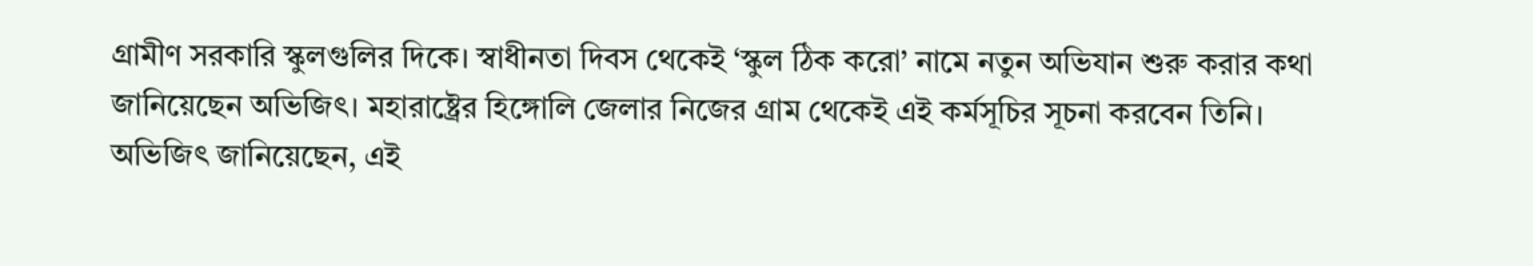গ্রামীণ সরকারি স্কুলগুলির দিকে। স্বাধীনতা দিবস থেকেই ‘স্কুল ঠিক করো’ নামে নতুন অভিযান শুরু করার কথা জানিয়েছেন অভিজিৎ। মহারাষ্ট্রের হিঙ্গোলি জেলার নিজের গ্রাম থেকেই এই কর্মসূচির সূচনা করবেন তিনি।
অভিজিৎ জানিয়েছেন, এই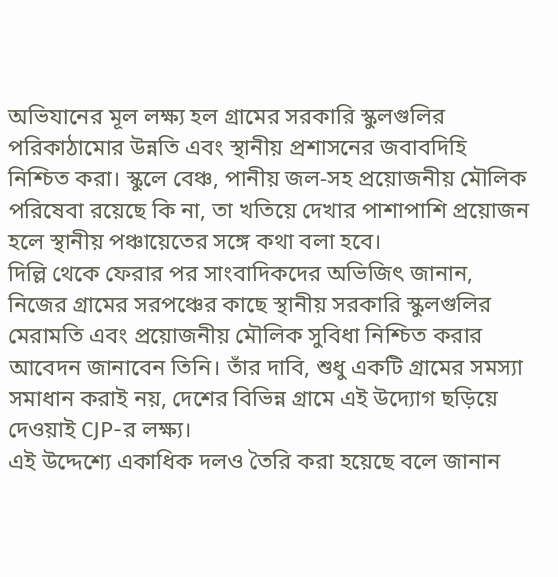অভিযানের মূল লক্ষ্য হল গ্রামের সরকারি স্কুলগুলির পরিকাঠামোর উন্নতি এবং স্থানীয় প্রশাসনের জবাবদিহি নিশ্চিত করা। স্কুলে বেঞ্চ, পানীয় জল-সহ প্রয়োজনীয় মৌলিক পরিষেবা রয়েছে কি না, তা খতিয়ে দেখার পাশাপাশি প্রয়োজন হলে স্থানীয় পঞ্চায়েতের সঙ্গে কথা বলা হবে।
দিল্লি থেকে ফেরার পর সাংবাদিকদের অভিজিৎ জানান, নিজের গ্রামের সরপঞ্চের কাছে স্থানীয় সরকারি স্কুলগুলির মেরামতি এবং প্রয়োজনীয় মৌলিক সুবিধা নিশ্চিত করার আবেদন জানাবেন তিনি। তাঁর দাবি, শুধু একটি গ্রামের সমস্যা সমাধান করাই নয়, দেশের বিভিন্ন গ্রামে এই উদ্যোগ ছড়িয়ে দেওয়াই CJP-র লক্ষ্য।
এই উদ্দেশ্যে একাধিক দলও তৈরি করা হয়েছে বলে জানান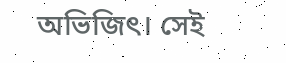অভিজিৎ। সেই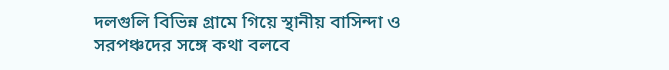দলগুলি বিভিন্ন গ্রামে গিয়ে স্থানীয় বাসিন্দা ও সরপঞ্চদের সঙ্গে কথা বলবে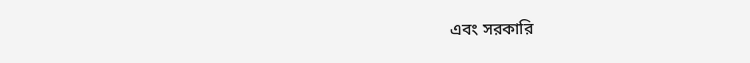এবং সরকারি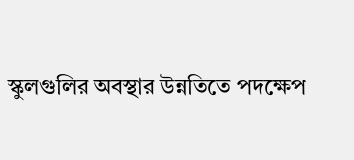স্কুলগুলির অবস্থার উন্নতিতে পদক্ষেপ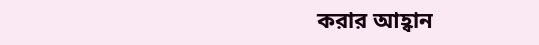করার আহ্বান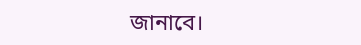জানাবে।